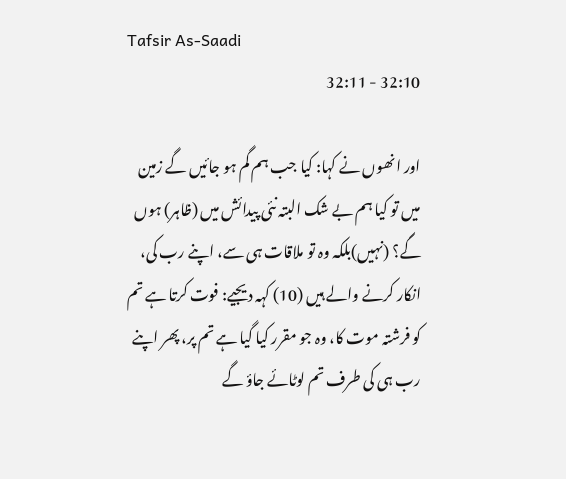Tafsir As-Saadi
32:10 - 32:11

اور انھوں نے کہا: کیا جب ہم گم ہو جائیں گے زمین میں تو کیا ہم بے شک البتہ نئی پیدائش میں (ظاہر) ہوں گے؟ (نہیں)بلکہ وہ تو ملاقات ہی سے، اپنے رب کی، انکار کرنے والے ہیں (10) کہہ دیجیے: فوت کرتا ہے تم کو فرشتہ موت کا، وہ جو مقرر کیا گیا ہے تم پر، پھر اپنے رب ہی کی طرف تم لوٹائے جاؤ گے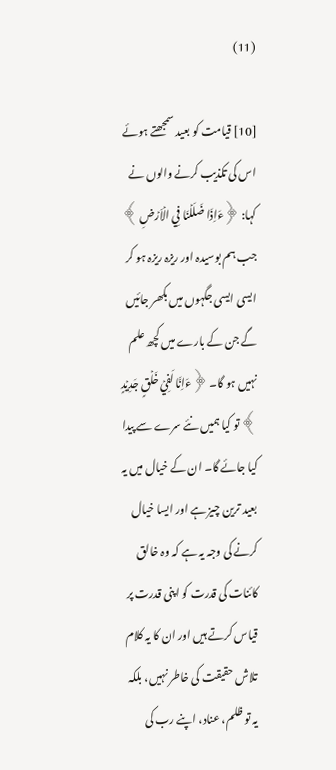(11)

[10] قیامت کو بعید سمجھتے ہوئے اس کی تکذیب کرنے والوں نے کہا: ﴿ءَاِذَا ضَلَلۡنَا فِي الۡاَرۡضِ ﴾ جب ہم بوسیدہ اور ریزہ ریزہ ہو کر ایسی ایسی جگہوں میں بکھر جائیں گے جن کے بارے میں کچھ علم نہیں ہو گا۔ ﴿ءَاِنَّا لَفِيۡ خَلۡقٍ جَدِيۡدٍ ﴾ تو کیا ہمیں نئے سرے سے پیدا کیا جائے گا۔ ان کے خیال میں یہ بعید ترین چیز ہے اور ایسا خیال کرنے کی وجہ یہ ہے کہ وہ خالق کائنات کی قدرت کو اپنی قدرت پر قیاس کرتے ہیں اور ان کا یہ کلام تلاش حقیقت کی خاطر نہیں، بلکہ یہ تو ظلم، عناد، اپنے رب کی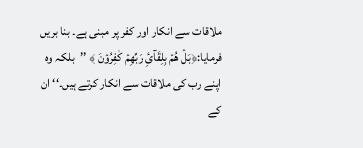ملاقات سے انکار اور کفر پر مبنی ہے۔ بنا بریں فرمایا:﴿بَلۡ هُمۡ بِلِقَآئِ رَبِّهِمۡ كٰفِرُوۡنَ ﴾ ’’بلکہ وہ اپنے رب کی ملاقات سے انکار کرتے ہیں۔‘‘ ان کے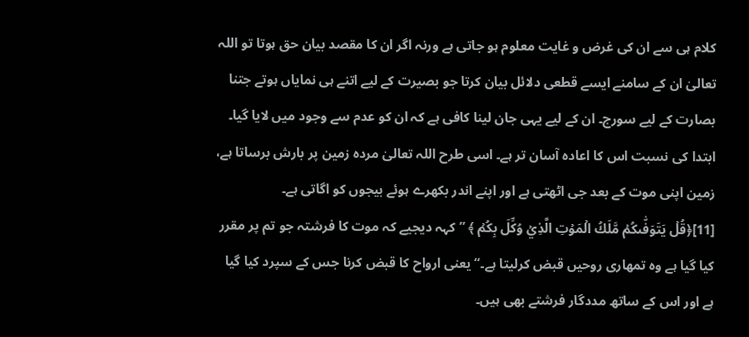کلام ہی سے ان کی غرض و غایت معلوم ہو جاتی ہے ورنہ اگر ان کا مقصد بیان حق ہوتا تو اللہ تعالیٰ ان کے سامنے ایسے قطعی دلائل بیان کرتا جو بصیرت کے لیے اتنے ہی نمایاں ہوتے جتنا بصارت کے لیے سورج۔ ان کے لیے یہی جان لینا کافی ہے کہ ان کو عدم سے وجود میں لایا گیا۔ ابتدا کی نسبت اس کا اعادہ آسان تر ہے۔ اسی طرح اللہ تعالیٰ مردہ زمین پر بارش برساتا ہے، زمین اپنی موت کے بعد جی اٹھتی ہے اور اپنے اندر بکھرے ہوئے بیجوں کو اگاتی ہے۔
[11]﴿قُلۡ يَتَوَفّٰىكُمۡ مَّلَكُ الۡمَوۡتِ الَّذِيۡ وُكِّلَ بِكُمۡ ﴾ ’’کہہ دیجیے کہ موت کا فرشتہ جو تم پر مقرر کیا گیا ہے وہ تمھاری روحیں قبض کرلیتا ہے۔‘‘ یعنی ارواح کا قبض کرنا جس کے سپرد کیا گیا ہے اور اس کے ساتھ مددگار فرشتے بھی ہیں۔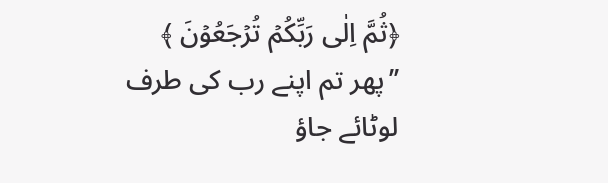﴿ثُمَّ اِلٰى رَبِّكُمۡ تُرۡجَعُوۡنَ ﴾ ’’پھر تم اپنے رب کی طرف لوٹائے جاؤ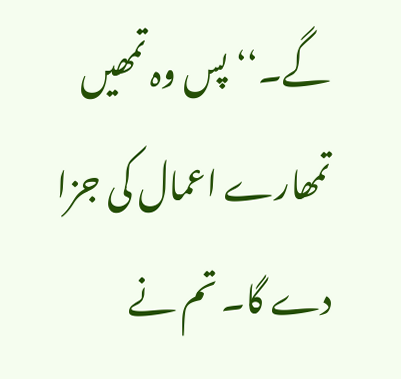گے۔‘‘ پس وہ تمھیں تمھارے اعمال کی جزا دے گا۔ تم نے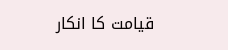قیامت کا انکار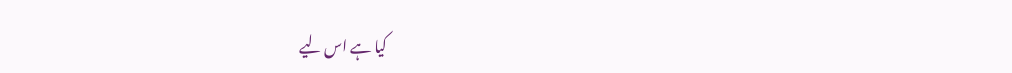کیا ہے اس لیے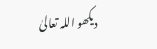دیکھو اللہ تعالیٰ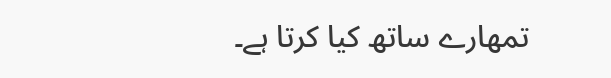تمھارے ساتھ کیا کرتا ہے۔